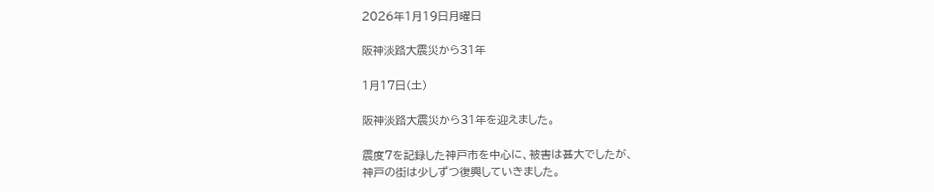2026年1月19日月曜日

阪神淡路大震災から31年

1月17日(土)

阪神淡路大震災から31年を迎えました。

震度7を記録した神戸市を中心に、被害は甚大でしたが、
神戸の街は少しずつ復興していきました。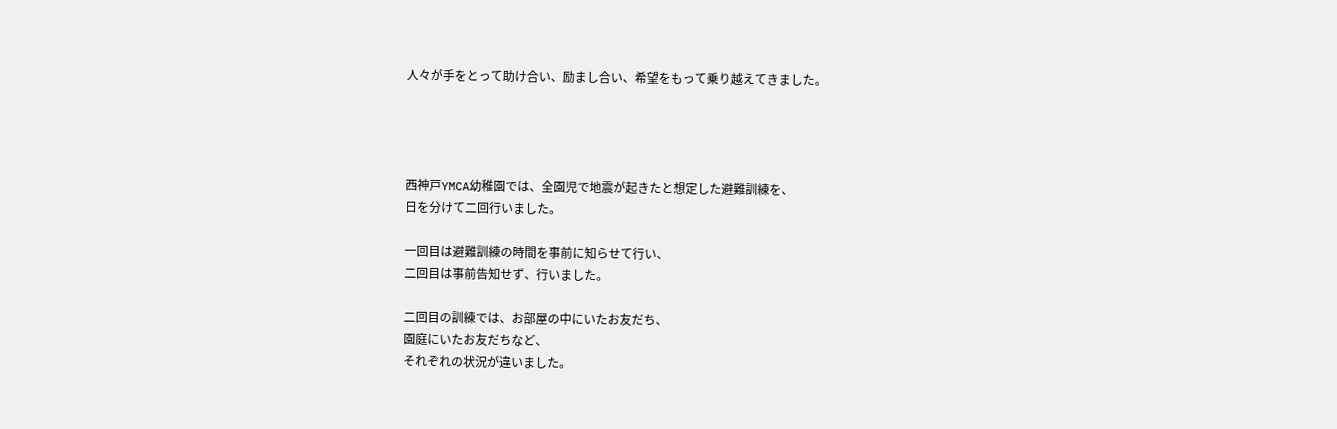人々が手をとって助け合い、励まし合い、希望をもって乗り越えてきました。




西神戸YMCA幼稚園では、全園児で地震が起きたと想定した避難訓練を、
日を分けて二回行いました。

一回目は避難訓練の時間を事前に知らせて行い、
二回目は事前告知せず、行いました。

二回目の訓練では、お部屋の中にいたお友だち、
園庭にいたお友だちなど、
それぞれの状況が違いました。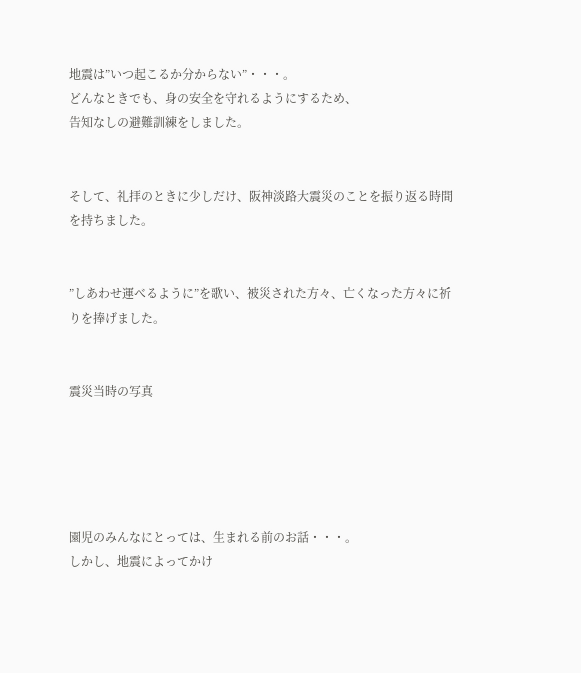地震は”いつ起こるか分からない”・・・。
どんなときでも、身の安全を守れるようにするため、
告知なしの避難訓練をしました。


そして、礼拝のときに少しだけ、阪神淡路大震災のことを振り返る時間を持ちました。


”しあわせ運べるように”を歌い、被災された方々、亡くなった方々に祈りを捧げました。


震災当時の写真





園児のみんなにとっては、生まれる前のお話・・・。
しかし、地震によってかけ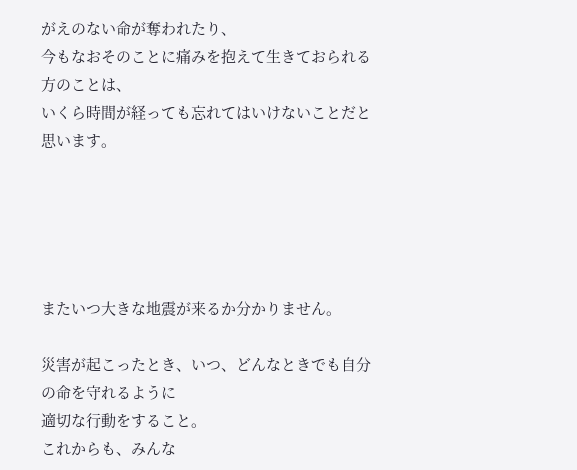がえのない命が奪われたり、
今もなおそのことに痛みを抱えて生きておられる方のことは、
いくら時間が経っても忘れてはいけないことだと思います。





またいつ大きな地震が来るか分かりません。

災害が起こったとき、いつ、どんなときでも自分の命を守れるように
適切な行動をすること。
これからも、みんな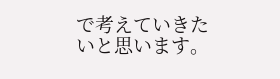で考えていきたいと思います。